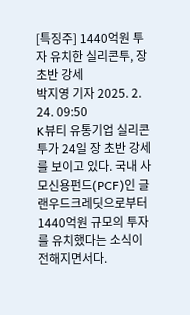[특징주] 1440억원 투자 유치한 실리콘투, 장 초반 강세
박지영 기자 2025. 2. 24. 09:50
K뷰티 유통기업 실리콘투가 24일 장 초반 강세를 보이고 있다. 국내 사모신용펀드(PCF)인 글랜우드크레딧으로부터 1440억원 규모의 투자를 유치했다는 소식이 전해지면서다.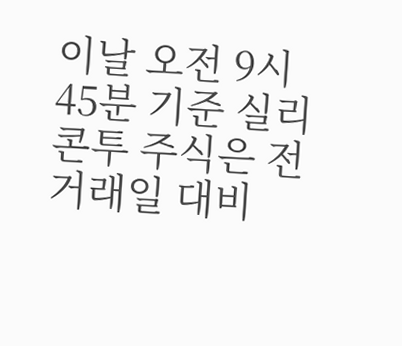이날 오전 9시 45분 기준 실리콘투 주식은 전 거래일 대비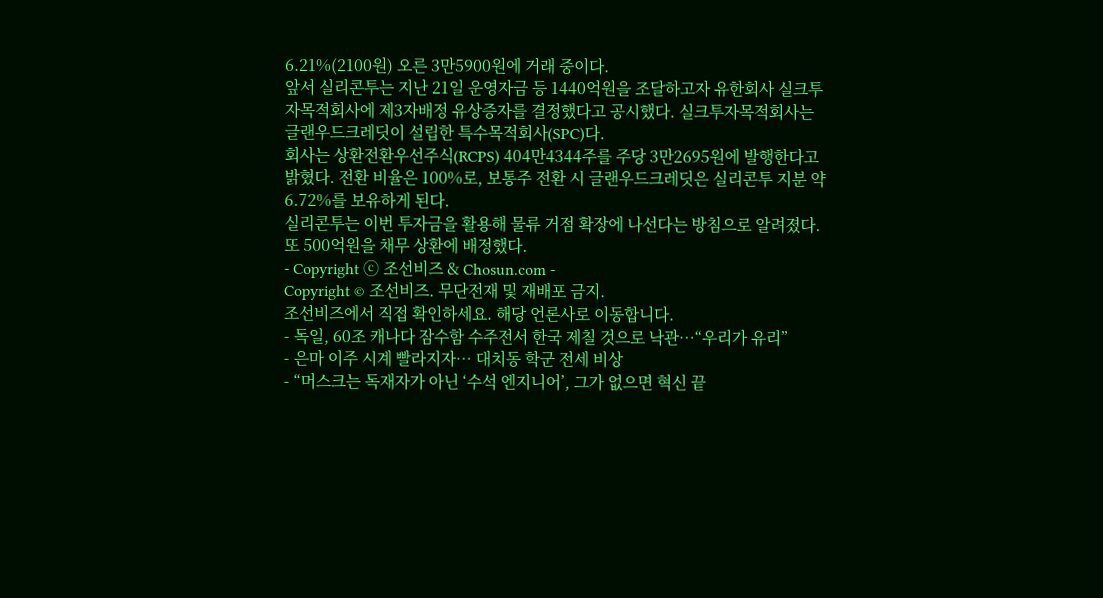6.21%(2100원) 오른 3만5900원에 거래 중이다.
앞서 실리콘투는 지난 21일 운영자금 등 1440억원을 조달하고자 유한회사 실크투자목적회사에 제3자배정 유상증자를 결정했다고 공시했다. 실크투자목적회사는 글랜우드크레딧이 설립한 특수목적회사(SPC)다.
회사는 상환전환우선주식(RCPS) 404만4344주를 주당 3만2695원에 발행한다고 밝혔다. 전환 비율은 100%로, 보통주 전환 시 글랜우드크레딧은 실리콘투 지분 약 6.72%를 보유하게 된다.
실리콘투는 이번 투자금을 활용해 물류 거점 확장에 나선다는 방침으로 알려졌다. 또 500억원을 채무 상환에 배정했다.
- Copyright ⓒ 조선비즈 & Chosun.com -
Copyright © 조선비즈. 무단전재 및 재배포 금지.
조선비즈에서 직접 확인하세요. 해당 언론사로 이동합니다.
- 독일, 60조 캐나다 잠수함 수주전서 한국 제칠 것으로 낙관…“우리가 유리”
- 은마 이주 시계 빨라지자… 대치동 학군 전세 비상
- “머스크는 독재자가 아닌 ‘수석 엔지니어’, 그가 없으면 혁신 끝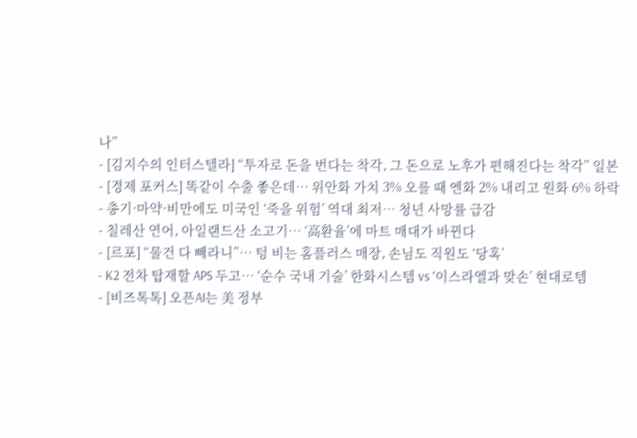나”
- [김지수의 인터스텔라] “투자로 돈을 번다는 착각, 그 돈으로 노후가 편해진다는 착각” 일본
- [경제 포커스] 똑같이 수출 좋은데… 위안화 가치 3% 오를 때 엔화 2% 내리고 원화 6% 하락
- 총기·마약·비만에도 미국인 ‘죽을 위험’ 역대 최저… 청년 사망률 급감
- 칠레산 연어, 아일랜드산 소고기… ‘高환율’에 마트 매대가 바뀐다
- [르포] “물건 다 빼라니”… 텅 비는 홈플러스 매장, 손님도 직원도 ‘당혹’
- K2 전차 탑재할 APS 두고… ‘순수 국내 기술’ 한화시스템 vs ‘이스라엘과 맞손’ 현대로템
- [비즈톡톡] 오픈AI는 美 정부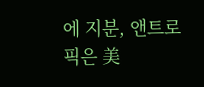에 지분, 앤트로픽은 美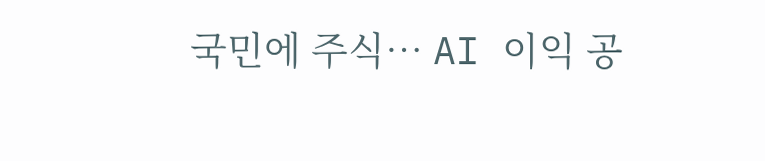국민에 주식… AI 이익 공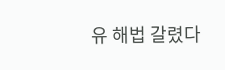유 해법 갈렸다